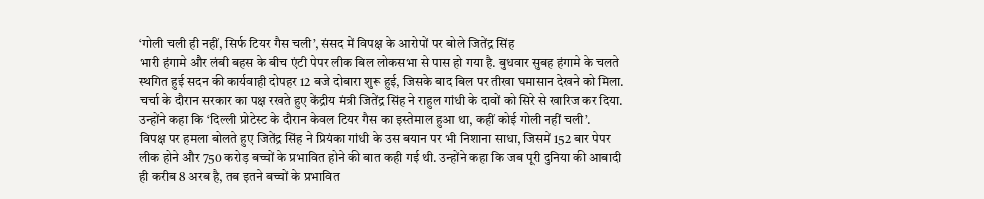‘गोली चली ही नहीं, सिर्फ टियर गैस चली’, संसद में विपक्ष के आरोपों पर बोले जितेंद्र सिंह
भारी हंगामे और लंबी बहस के बीच एंटी पेपर लीक बिल लोकसभा से पास हो गया है. बुधवार सुबह हंगामे के चलते स्थगित हुई सदन की कार्यवाही दोपहर 12 बजे दोबारा शुरू हुई, जिसके बाद बिल पर तीखा घमासान देखने को मिला. चर्चा के दौरान सरकार का पक्ष रखते हुए केंद्रीय मंत्री जितेंद्र सिंह ने राहुल गांधी के दावों को सिरे से खारिज कर दिया. उन्होंने कहा कि ‘दिल्ली प्रोटेस्ट के दौरान केवल टियर गैस का इस्तेमाल हुआ था, कहीं कोई गोली नहीं चली’.
विपक्ष पर हमला बोलते हुए जितेंद्र सिंह ने प्रियंका गांधी के उस बयान पर भी निशाना साधा, जिसमें 152 बार पेपर लीक होने और 750 करोड़ बच्चों के प्रभावित होने की बात कही गई थी. उन्होंने कहा कि जब पूरी दुनिया की आबादी ही करीब 8 अरब है, तब इतने बच्चों के प्रभावित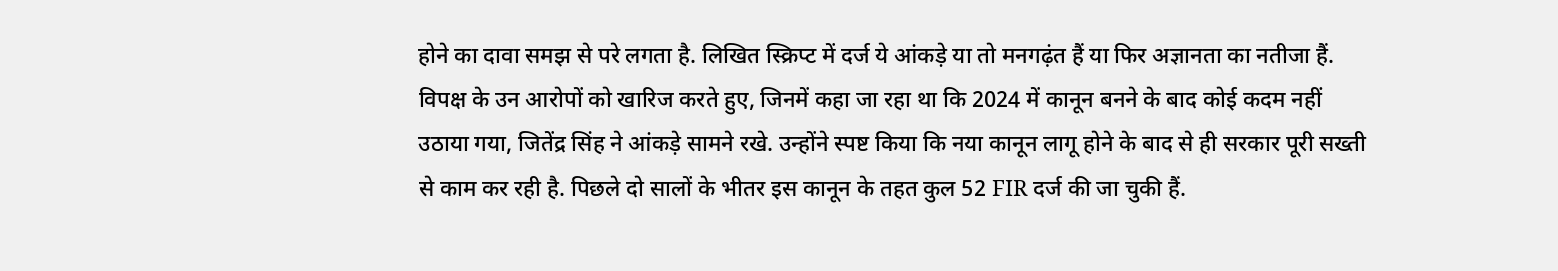होने का दावा समझ से परे लगता है. लिखित स्क्रिप्ट में दर्ज ये आंकड़े या तो मनगढ़ंत हैं या फिर अज्ञानता का नतीजा हैं.
विपक्ष के उन आरोपों को खारिज करते हुए, जिनमें कहा जा रहा था कि 2024 में कानून बनने के बाद कोई कदम नहीं उठाया गया, जितेंद्र सिंह ने आंकड़े सामने रखे. उन्होंने स्पष्ट किया कि नया कानून लागू होने के बाद से ही सरकार पूरी सख्ती से काम कर रही है. पिछले दो सालों के भीतर इस कानून के तहत कुल 52 FIR दर्ज की जा चुकी हैं.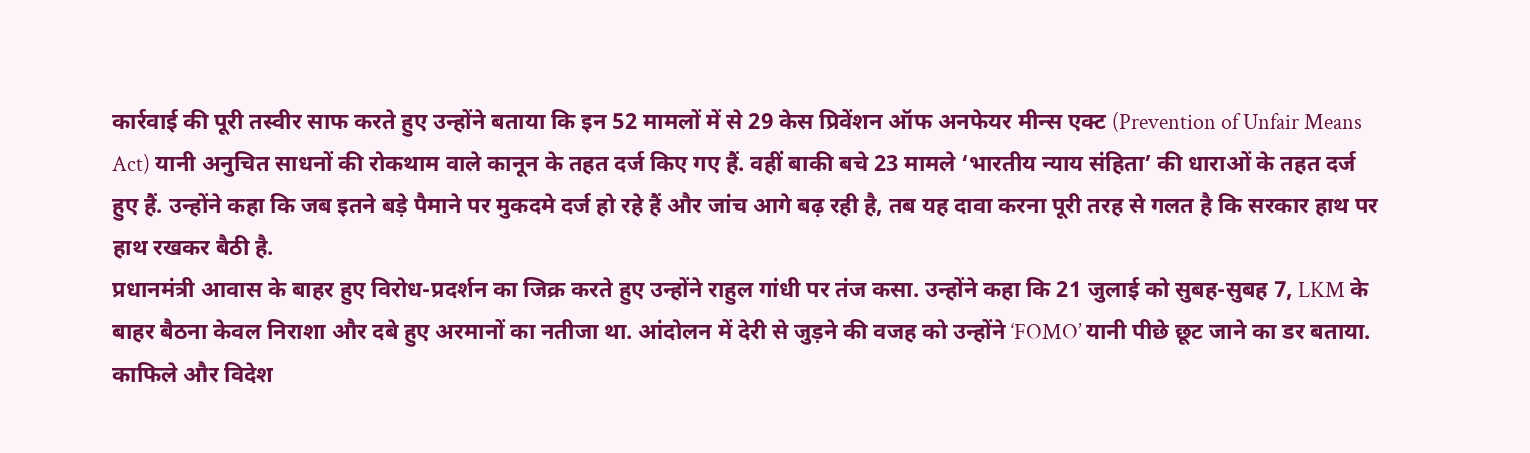कार्रवाई की पूरी तस्वीर साफ करते हुए उन्होंने बताया कि इन 52 मामलों में से 29 केस प्रिवेंशन ऑफ अनफेयर मीन्स एक्ट (Prevention of Unfair Means Act) यानी अनुचित साधनों की रोकथाम वाले कानून के तहत दर्ज किए गए हैं. वहीं बाकी बचे 23 मामले ‘भारतीय न्याय संहिता’ की धाराओं के तहत दर्ज हुए हैं. उन्होंने कहा कि जब इतने बड़े पैमाने पर मुकदमे दर्ज हो रहे हैं और जांच आगे बढ़ रही है, तब यह दावा करना पूरी तरह से गलत है कि सरकार हाथ पर हाथ रखकर बैठी है.
प्रधानमंत्री आवास के बाहर हुए विरोध-प्रदर्शन का जिक्र करते हुए उन्होंने राहुल गांधी पर तंज कसा. उन्होंने कहा कि 21 जुलाई को सुबह-सुबह 7, LKM के बाहर बैठना केवल निराशा और दबे हुए अरमानों का नतीजा था. आंदोलन में देरी से जुड़ने की वजह को उन्होंने ‘FOMO’ यानी पीछे छूट जाने का डर बताया.
काफिले और विदेश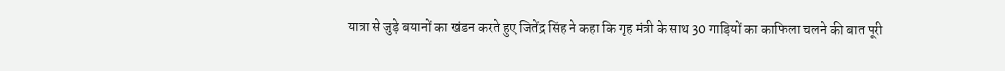यात्रा से जुड़े बयानों का खंडन करते हुए जितेंद्र सिंह ने कहा कि गृह मंत्री के साथ 30 गाड़ियों का काफिला चलने की बात पूरी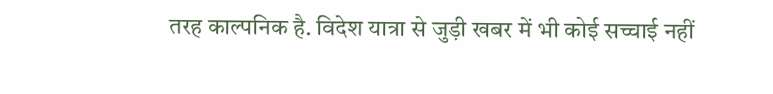तरह काल्पनिक है. विदेश यात्रा से जुड़ी खबर में भी कोई सच्चाई नहीं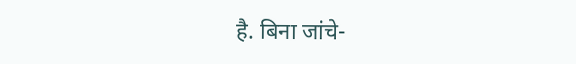है. बिना जांचे-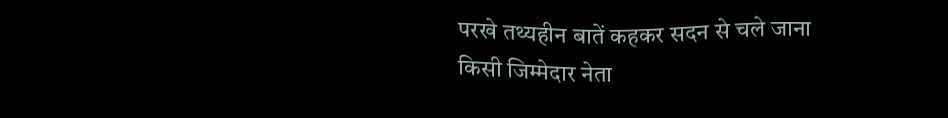परखे तथ्यहीन बातें कहकर सदन से चले जाना किसी जिम्मेदार नेता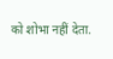को शोभा नहीं देता.